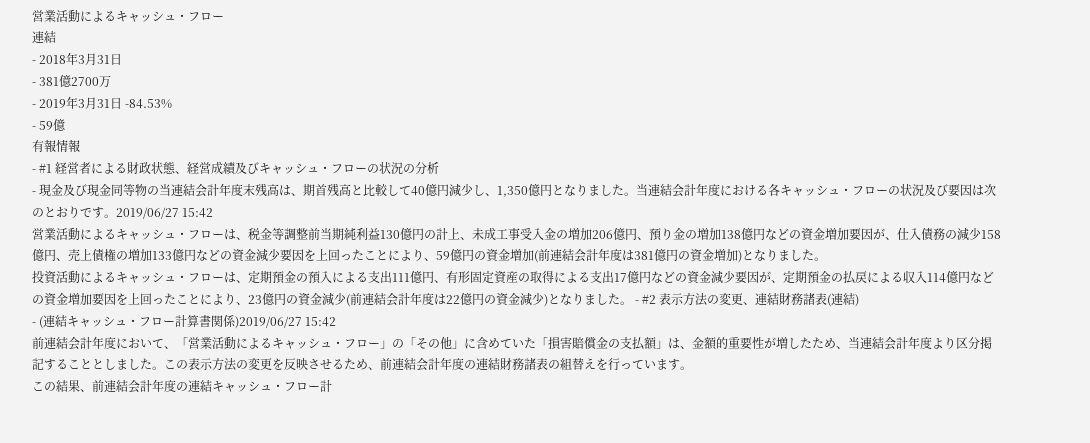営業活動によるキャッシュ・フロー
連結
- 2018年3月31日
- 381億2700万
- 2019年3月31日 -84.53%
- 59億
有報情報
- #1 経営者による財政状態、経営成績及びキャッシュ・フローの状況の分析
- 現金及び現金同等物の当連結会計年度末残高は、期首残高と比較して40億円減少し、1,350億円となりました。当連結会計年度における各キャッシュ・フローの状況及び要因は次のとおりです。2019/06/27 15:42
営業活動によるキャッシュ・フローは、税金等調整前当期純利益130億円の計上、未成工事受入金の増加206億円、預り金の増加138億円などの資金増加要因が、仕入債務の減少158億円、売上債権の増加133億円などの資金減少要因を上回ったことにより、59億円の資金増加(前連結会計年度は381億円の資金増加)となりました。
投資活動によるキャッシュ・フローは、定期預金の預入による支出111億円、有形固定資産の取得による支出17億円などの資金減少要因が、定期預金の払戻による収入114億円などの資金増加要因を上回ったことにより、23億円の資金減少(前連結会計年度は22億円の資金減少)となりました。 - #2 表示方法の変更、連結財務諸表(連結)
- (連結キャッシュ・フロー計算書関係)2019/06/27 15:42
前連結会計年度において、「営業活動によるキャッシュ・フロー」の「その他」に含めていた「損害賠償金の支払額」は、金額的重要性が増したため、当連結会計年度より区分掲記することとしました。この表示方法の変更を反映させるため、前連結会計年度の連結財務諸表の組替えを行っています。
この結果、前連結会計年度の連結キャッシュ・フロー計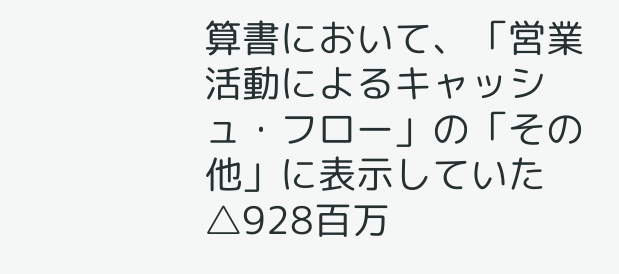算書において、「営業活動によるキャッシュ・フロー」の「その他」に表示していた△928百万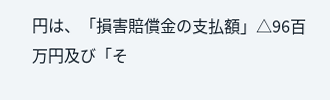円は、「損害賠償金の支払額」△96百万円及び「そ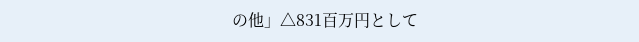の他」△831百万円として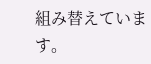組み替えています。